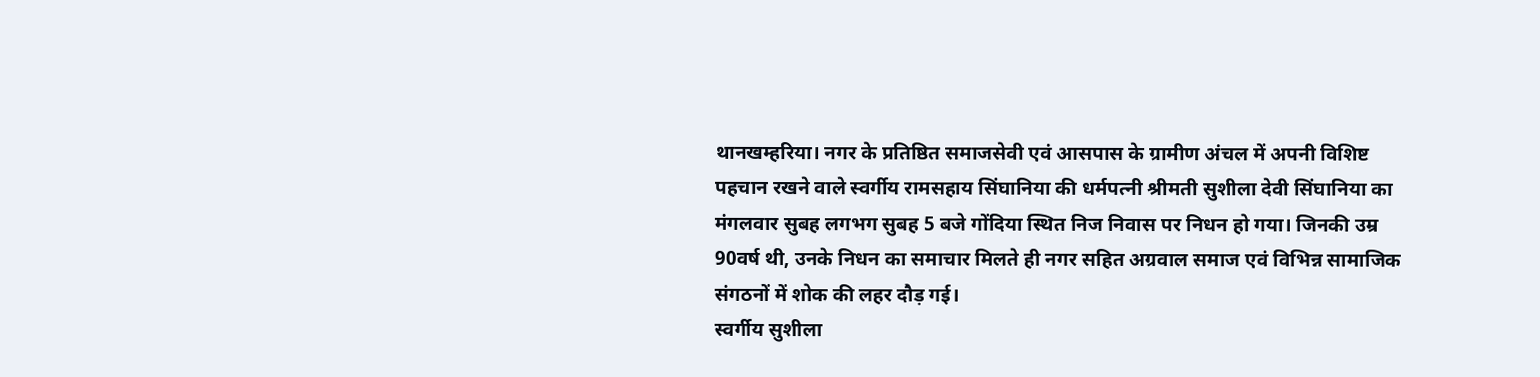थानखम्हरिया। नगर के प्रतिष्ठित समाजसेवी एवं आसपास के ग्रामीण अंचल में अपनी विशिष्ट पहचान रखने वाले स्वर्गीय रामसहाय सिंघानिया की धर्मपत्नी श्रीमती सुशीला देवी सिंघानिया का मंगलवार सुबह लगभग सुबह 5 बजे गोंदिया स्थित निज निवास पर निधन हो गया। जिनकी उम्र 90वर्ष थी, उनके निधन का समाचार मिलते ही नगर सहित अग्रवाल समाज एवं विभिन्न सामाजिक संगठनों में शोक की लहर दौड़ गई।
स्वर्गीय सुशीला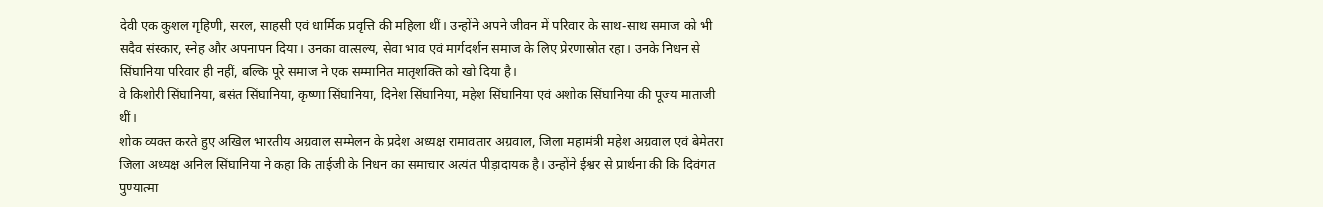देवी एक कुशल गृहिणी, सरल, साहसी एवं धार्मिक प्रवृत्ति की महिला थीं। उन्होंने अपने जीवन में परिवार के साथ-साथ समाज को भी सदैव संस्कार, स्नेह और अपनापन दिया। उनका वात्सल्य, सेवा भाव एवं मार्गदर्शन समाज के लिए प्रेरणास्रोत रहा। उनके निधन से सिंघानिया परिवार ही नहीं, बल्कि पूरे समाज ने एक सम्मानित मातृशक्ति को खो दिया है।
वे किशोरी सिंघानिया, बसंत सिंघानिया, कृष्णा सिंघानिया, दिनेश सिंघानिया, महेश सिंघानिया एवं अशोक सिंघानिया की पूज्य माताजी थीं।
शोक व्यक्त करते हुए अखिल भारतीय अग्रवाल सम्मेलन के प्रदेश अध्यक्ष रामावतार अग्रवाल, जिला महामंत्री महेश अग्रवाल एवं बेमेतरा जिला अध्यक्ष अनिल सिंघानिया ने कहा कि ताईजी के निधन का समाचार अत्यंत पीड़ादायक है। उन्होंने ईश्वर से प्रार्थना की कि दिवंगत पुण्यात्मा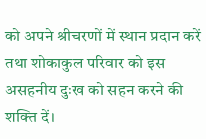को अपने श्रीचरणों में स्थान प्रदान करें तथा शोकाकुल परिवार को इस असहनीय दुःख को सहन करने की शक्ति दें।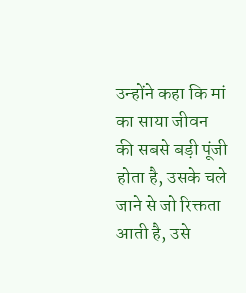उन्होंने कहा कि मां का साया जीवन की सबसे बड़ी पूंजी होता है, उसके चले जाने से जो रिक्तता आती है, उसे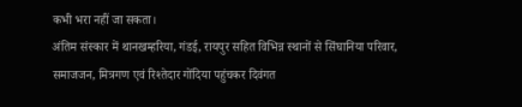कभी भरा नहीं जा सकता।
अंतिम संस्कार में थानखम्हरिया, गंडई, रायपुर सहित विभिन्न स्थानों से सिंघानिया परिवार, समाजजन, मित्रगण एवं रिश्तेदार गोंदिया पहुंचकर दिवंगत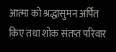आत्मा को श्रद्धासुमन अर्पित किए तथा शोक संतप्त परिवार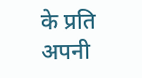के प्रति अपनी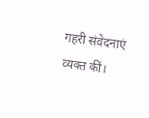गहरी संवेदनाएं व्यक्त कीं।